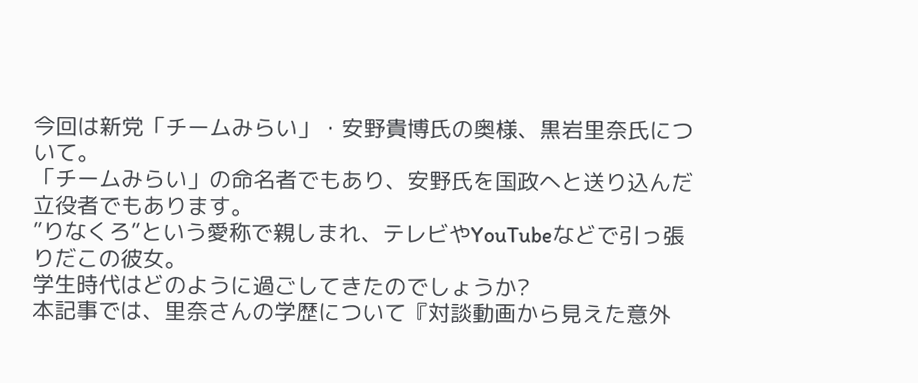今回は新党「チームみらい」・安野貴博氏の奥様、黒岩里奈氏について。
「チームみらい」の命名者でもあり、安野氏を国政へと送り込んだ立役者でもあります。
”りなくろ”という愛称で親しまれ、テレビやYouTubeなどで引っ張りだこの彼女。
学生時代はどのように過ごしてきたのでしょうか?
本記事では、里奈さんの学歴について『対談動画から見えた意外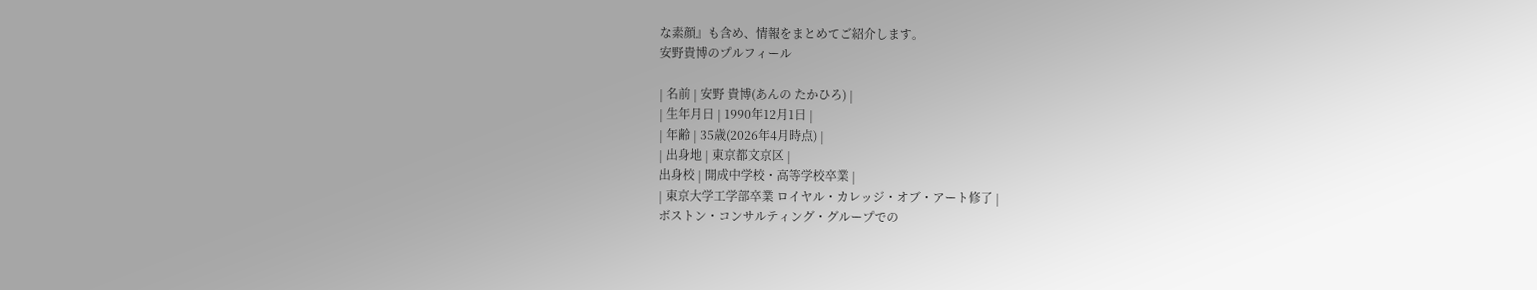な素顔』も含め、情報をまとめてご紹介します。
安野貴博のプルフィール

| 名前 | 安野 貴博(あんの たかひろ) |
| 生年月日 | 1990年12月1日 |
| 年齢 | 35歳(2026年4月時点) |
| 出身地 | 東京都文京区 |
出身校 | 開成中学校・高等学校卒業 |
| 東京大学工学部卒業 ロイヤル・カレッジ・オブ・アート修了 |
ボストン・コンサルティング・グループでの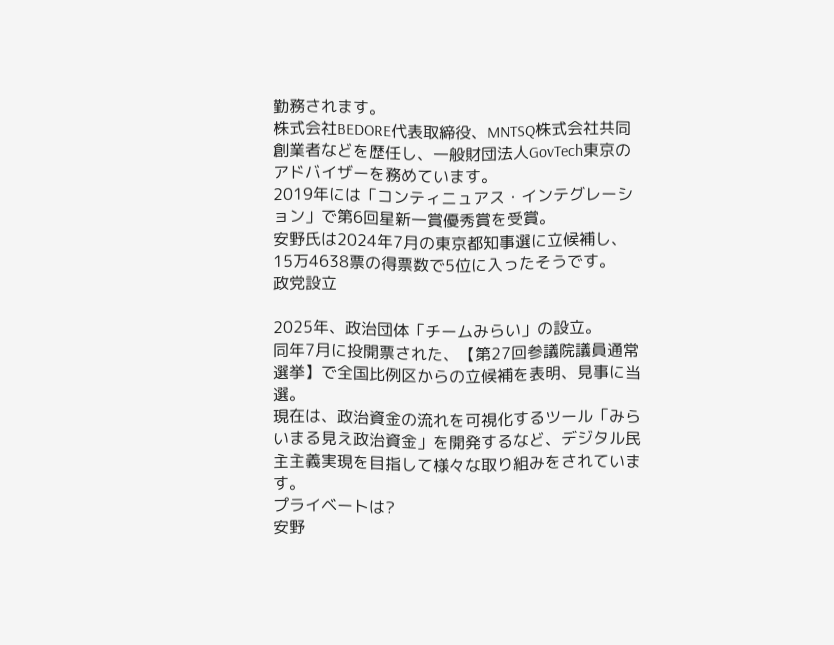勤務されます。
株式会社BEDORE代表取締役、MNTSQ株式会社共同創業者などを歴任し、一般財団法人GovTech東京のアドバイザーを務めています。
2019年には「コンティニュアス・インテグレーション」で第6回星新一賞優秀賞を受賞。
安野氏は2024年7月の東京都知事選に立候補し、15万4638票の得票数で5位に入ったそうです。
政党設立

2025年、政治団体「チームみらい」の設立。
同年7月に投開票された、【第27回参議院議員通常選挙】で全国比例区からの立候補を表明、見事に当選。
現在は、政治資金の流れを可視化するツール「みらいまる見え政治資金」を開発するなど、デジタル民主主義実現を目指して様々な取り組みをされています。
プライベートは?
安野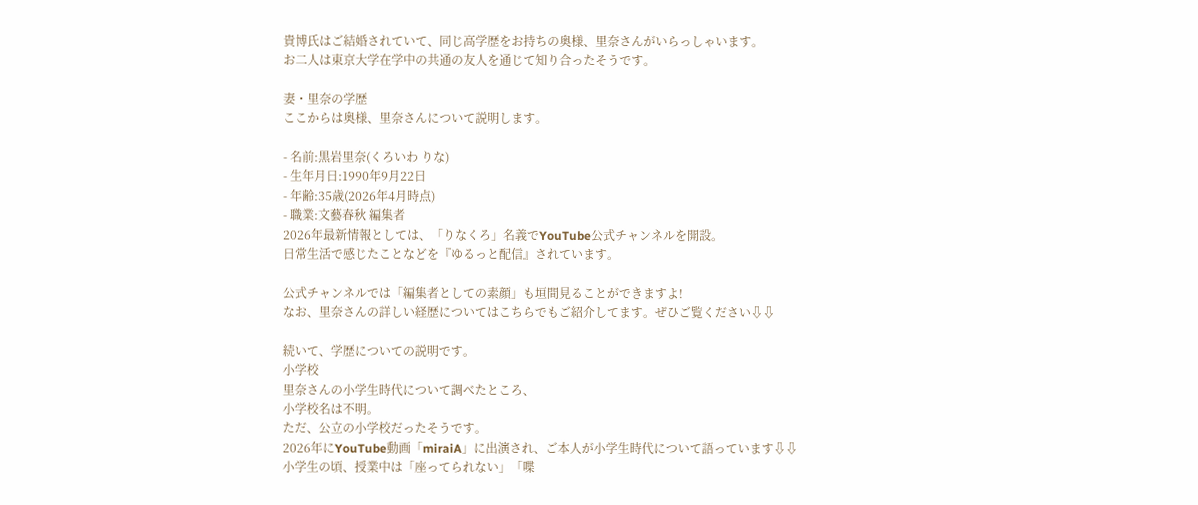貴博氏はご結婚されていて、同じ高学歴をお持ちの奥様、里奈さんがいらっしゃいます。
お二人は東京大学在学中の共通の友人を通じて知り合ったそうです。

妻・里奈の学歴
ここからは奥様、里奈さんについて説明します。

- 名前:黒岩里奈(くろいわ りな)
- 生年月日:1990年9月22日
- 年齢:35歳(2026年4月時点)
- 職業:文藝春秋 編集者
2026年最新情報としては、「りなくろ」名義でYouTube公式チャンネルを開設。
日常生活で感じたことなどを『ゆるっと配信』されています。

公式チャンネルでは「編集者としての素顔」も垣間見ることができますよ!
なお、里奈さんの詳しい経歴についてはこちらでもご紹介してます。ぜひご覧ください⇩⇩

続いて、学歴についての説明です。
小学校
里奈さんの小学生時代について調べたところ、
小学校名は不明。
ただ、公立の小学校だったそうです。
2026年にYouTube動画「miraiA」に出演され、ご本人が小学生時代について語っています⇩⇩
小学生の頃、授業中は「座ってられない」「喋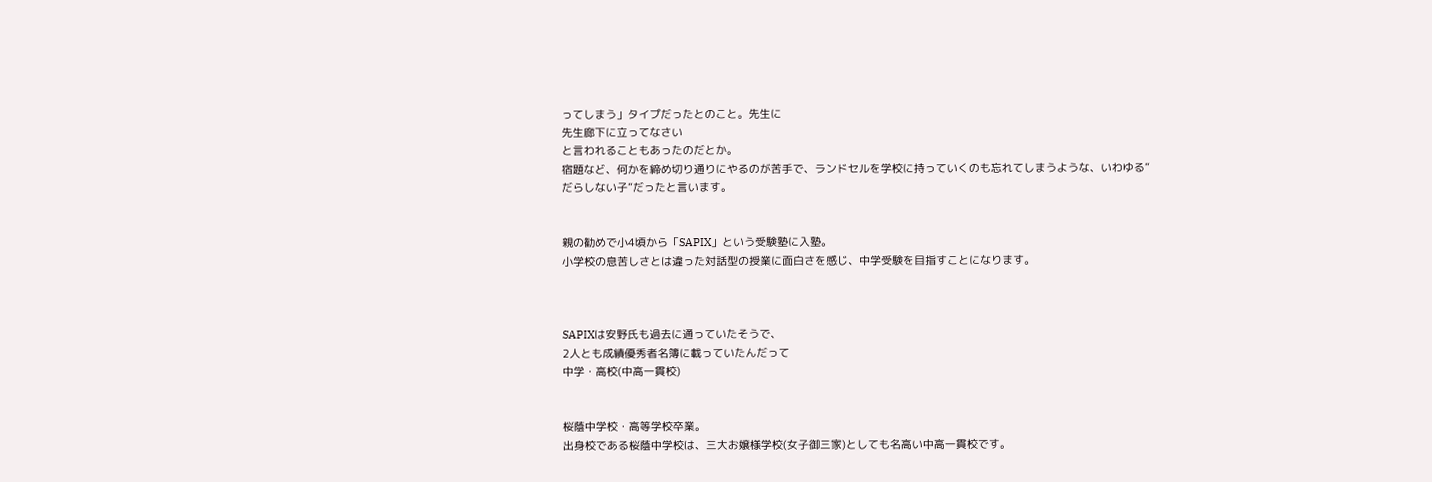ってしまう」タイプだったとのこと。先生に
先生廊下に立ってなさい
と言われることもあったのだとか。
宿題など、何かを締め切り通りにやるのが苦手で、ランドセルを学校に持っていくのも忘れてしまうような、いわゆる”だらしない子”だったと言います。


親の勧めで小4頃から「SAPIX」という受験塾に入塾。
小学校の息苦しさとは違った対話型の授業に面白さを感じ、中学受験を目指すことになります。



SAPIXは安野氏も過去に通っていたそうで、
2人とも成績優秀者名簿に載っていたんだって
中学・高校(中高一貫校)


桜蔭中学校・高等学校卒業。
出身校である桜蔭中学校は、三大お嬢様学校(女子御三家)としても名高い中高一貫校です。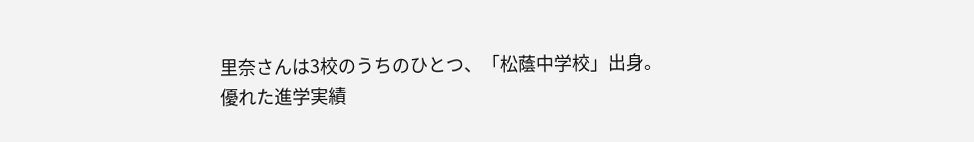里奈さんは3校のうちのひとつ、「松蔭中学校」出身。
優れた進学実績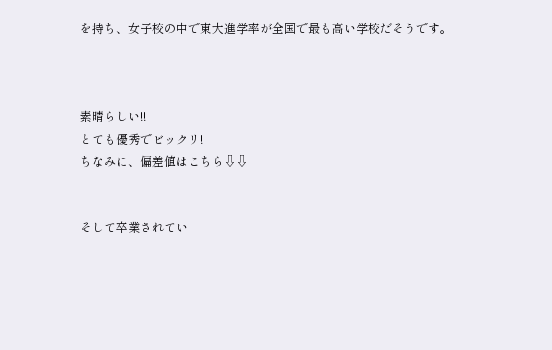を持ち、女子校の中で東大進学率が全国で最も高い学校だそうです。



素晴らしい!!
とても優秀でビックリ!
ちなみに、偏差値はこちら⇩⇩


そして卒業されてい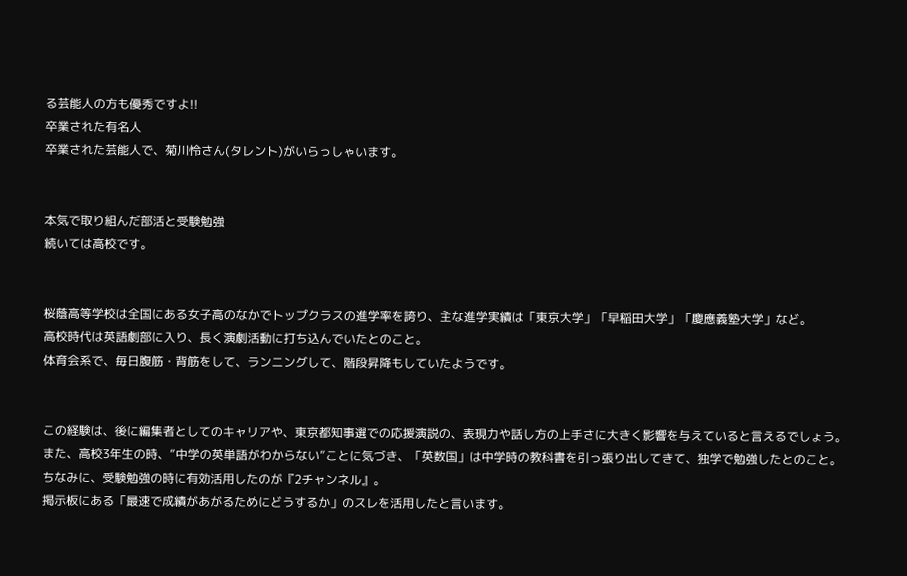る芸能人の方も優秀ですよ!!
卒業された有名人
卒業された芸能人で、菊川怜さん(タレント)がいらっしゃいます。


本気で取り組んだ部活と受験勉強
続いては高校です。


桜蔭高等学校は全国にある女子高のなかでトップクラスの進学率を誇り、主な進学実績は「東京大学」「早稲田大学」「慶應義塾大学」など。
高校時代は英語劇部に入り、長く演劇活動に打ち込んでいたとのこと。
体育会系で、毎日腹筋・背筋をして、ランニングして、階段昇降もしていたようです。


この経験は、後に編集者としてのキャリアや、東京都知事選での応援演説の、表現力や話し方の上手さに大きく影響を与えていると言えるでしょう。
また、高校3年生の時、”中学の英単語がわからない”ことに気づき、「英数国」は中学時の教科書を引っ張り出してきて、独学で勉強したとのこと。
ちなみに、受験勉強の時に有効活用したのが『2チャンネル』。
掲示板にある「最速で成績があがるためにどうするか」のスレを活用したと言います。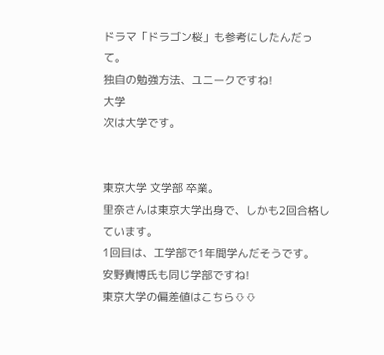ドラマ「ドラゴン桜」も参考にしたんだって。
独自の勉強方法、ユニークですね!
大学
次は大学です。


東京大学 文学部 卒業。
里奈さんは東京大学出身で、しかも2回合格しています。
1回目は、工学部で1年間学んだそうです。
安野貴博氏も同じ学部ですね!
東京大学の偏差値はこちら⇩⇩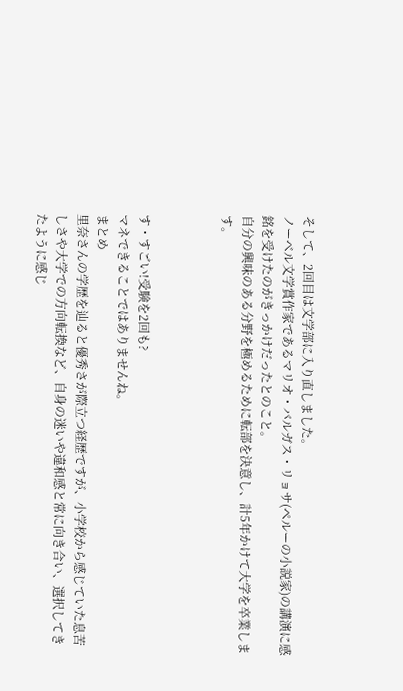そして、2回目は文学部に入り直しました。
ノーベル文学賞作家であるマリオ・バルガス・リョサ(ペルーの小説家)の講演に感銘を受けたのがきっかけだったとのこと。
自分の興味のある分野を極めるために転部を決意し、計5年かけて大学を卒業します。



す・すごい!受験を2回も?
マネできることではありませんね。
まとめ
里奈さんの学歴を辿ると優秀さが際立つ経歴ですが、小学校から感じていた息苦しさや大学での方向転換など、自身の迷いや違和感と常に向き合い、選択してきたように感じ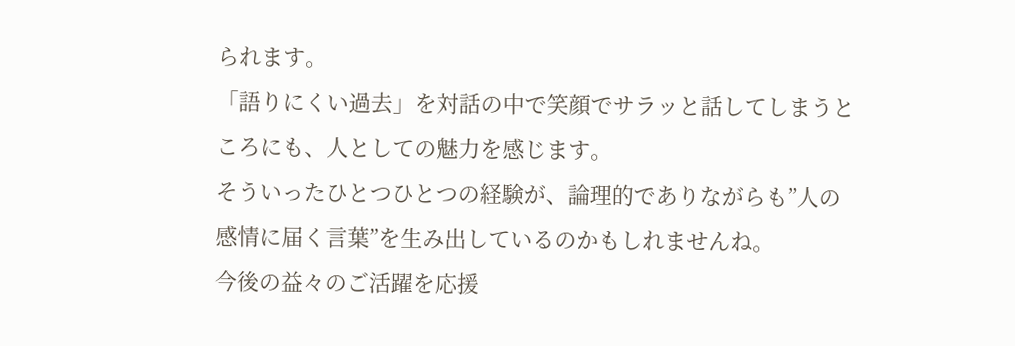られます。
「語りにくい過去」を対話の中で笑顔でサラッと話してしまうところにも、人としての魅力を感じます。
そういったひとつひとつの経験が、論理的でありながらも”人の感情に届く言葉”を生み出しているのかもしれませんね。
今後の益々のご活躍を応援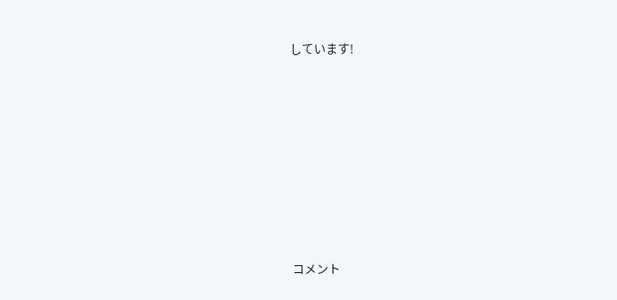しています!










コメント